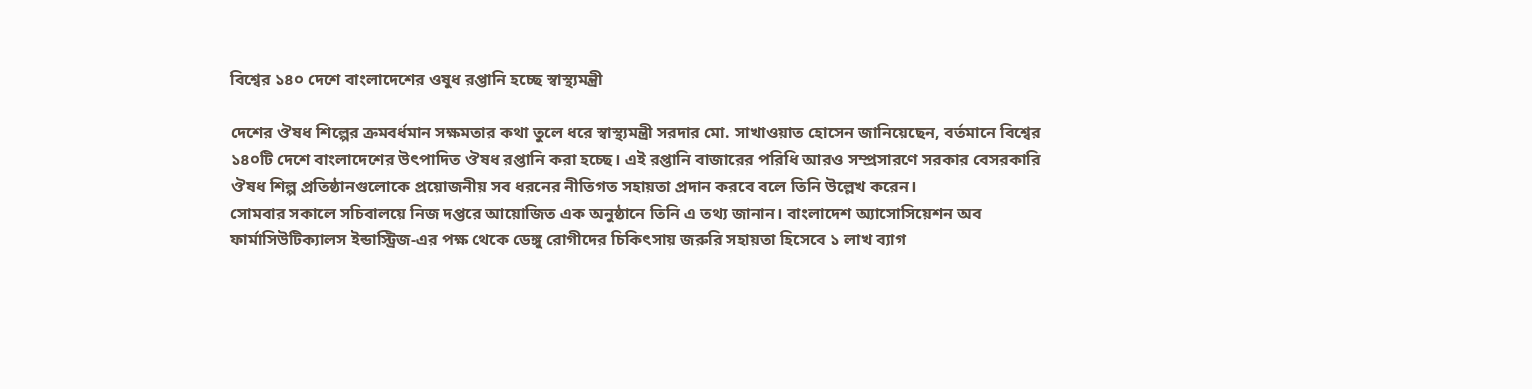বিশ্বের ১৪০ দেশে বাংলাদেশের ওষুধ রপ্তানি হচ্ছে স্বাস্থ্যমন্ত্রী

দেশের ঔষধ শিল্পের ক্রমবর্ধমান সক্ষমতার কথা তুলে ধরে স্বাস্থ্যমন্ত্রী সরদার মো. সাখাওয়াত হোসেন জানিয়েছেন, বর্তমানে বিশ্বের ১৪০টি দেশে বাংলাদেশের উৎপাদিত ঔষধ রপ্তানি করা হচ্ছে। এই রপ্তানি বাজারের পরিধি আরও সম্প্রসারণে সরকার বেসরকারি ঔষধ শিল্প প্রতিষ্ঠানগুলোকে প্রয়োজনীয় সব ধরনের নীতিগত সহায়তা প্রদান করবে বলে তিনি উল্লেখ করেন।
সোমবার সকালে সচিবালয়ে নিজ দপ্তরে আয়োজিত এক অনুষ্ঠানে তিনি এ তথ্য জানান। বাংলাদেশ অ্যাসোসিয়েশন অব ফার্মাসিউটিক্যালস ইন্ডাস্ট্রিজ-এর পক্ষ থেকে ডেঙ্গু রোগীদের চিকিৎসায় জরুরি সহায়তা হিসেবে ১ লাখ ব্যাগ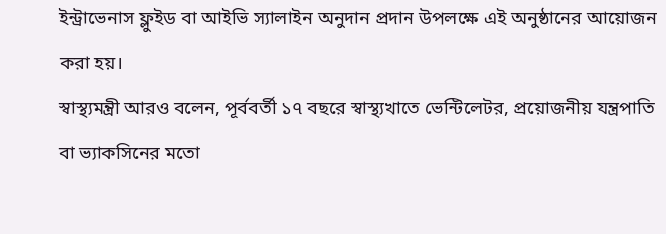ইন্ট্রাভেনাস ফ্লুইড বা আইভি স্যালাইন অনুদান প্রদান উপলক্ষে এই অনুষ্ঠানের আয়োজন করা হয়।
স্বাস্থ্যমন্ত্রী আরও বলেন, পূর্ববর্তী ১৭ বছরে স্বাস্থ্যখাতে ভেন্টিলেটর, প্রয়োজনীয় যন্ত্রপাতি বা ভ্যাকসিনের মতো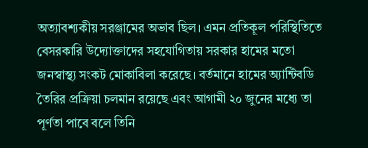অত্যাবশ্যকীয় সরঞ্জামের অভাব ছিল। এমন প্রতিকূল পরিস্থিতিতে বেসরকারি উদ্যোক্তাদের সহযোগিতায় সরকার হামের মতো জনস্বাস্থ্য সংকট মোকাবিলা করেছে। বর্তমানে হামের অ্যান্টিবডি তৈরির প্রক্রিয়া চলমান রয়েছে এবং আগামী ২০ জুনের মধ্যে তা পূর্ণতা পাবে বলে তিনি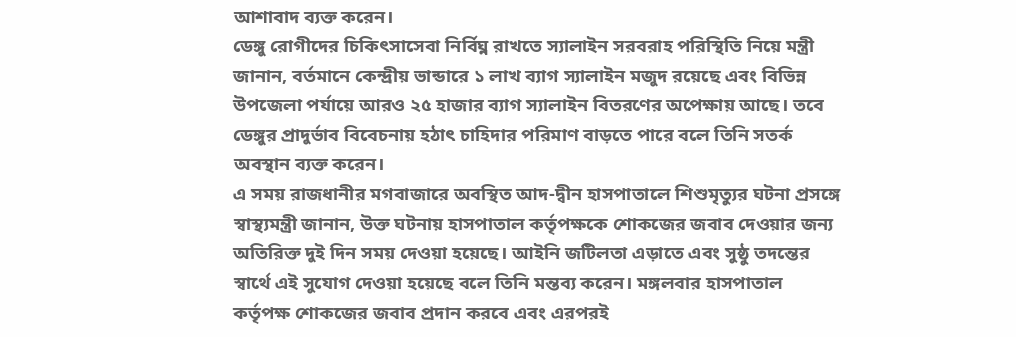আশাবাদ ব্যক্ত করেন।
ডেঙ্গু রোগীদের চিকিৎসাসেবা নির্বিঘ্ন রাখতে স্যালাইন সরবরাহ পরিস্থিতি নিয়ে মন্ত্রী জানান, বর্তমানে কেন্দ্রীয় ভান্ডারে ১ লাখ ব্যাগ স্যালাইন মজুদ রয়েছে এবং বিভিন্ন উপজেলা পর্যায়ে আরও ২৫ হাজার ব্যাগ স্যালাইন বিতরণের অপেক্ষায় আছে। তবে ডেঙ্গুর প্রাদুর্ভাব বিবেচনায় হঠাৎ চাহিদার পরিমাণ বাড়তে পারে বলে তিনি সতর্ক অবস্থান ব্যক্ত করেন।
এ সময় রাজধানীর মগবাজারে অবস্থিত আদ-দ্বীন হাসপাতালে শিশুমৃত্যুর ঘটনা প্রসঙ্গে স্বাস্থ্যমন্ত্রী জানান, উক্ত ঘটনায় হাসপাতাল কর্তৃপক্ষকে শোকজের জবাব দেওয়ার জন্য অতিরিক্ত দুই দিন সময় দেওয়া হয়েছে। আইনি জটিলতা এড়াতে এবং সুষ্ঠু তদন্তের স্বার্থে এই সুযোগ দেওয়া হয়েছে বলে তিনি মন্তব্য করেন। মঙ্গলবার হাসপাতাল কর্তৃপক্ষ শোকজের জবাব প্রদান করবে এবং এরপরই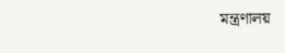মন্ত্রণালয়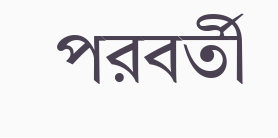পরবর্তী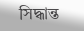সিদ্ধান্ত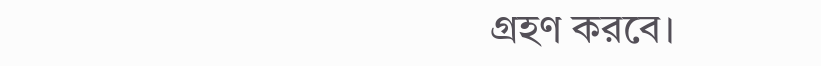গ্রহণ করবে।